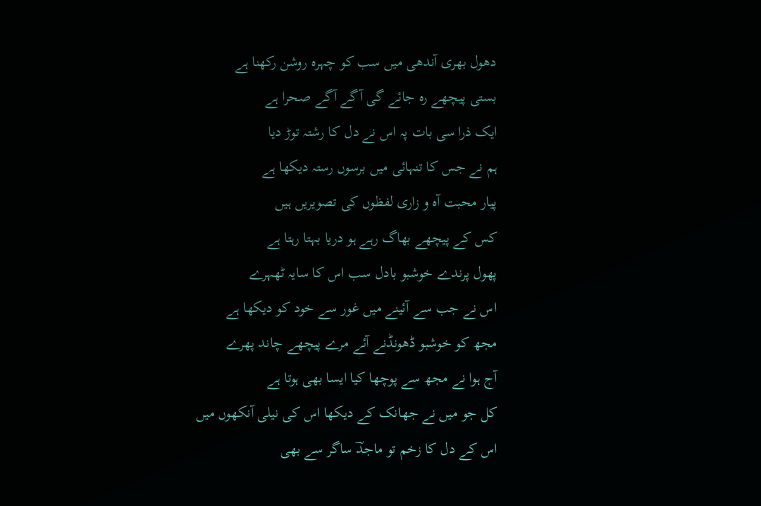دھول بھری آندھی میں سب کو چہرہ روشن رکھنا ہے
بستی پیچھے رہ جائے گی آگے آگے صحرا ہے
ایک ذرا سی بات پہ اس نے دل کا رشتہ توڑ دیا
ہم نے جس کا تنہائی میں برسوں رستہ دیکھا ہے
پیار محبت آہ و زاری لفظوں کی تصویریں ہیں
کس کے پیچھے بھاگ رہے ہو دریا بہتا رہتا ہے
پھول پرندے خوشبو بادل سب اس کا سایہ ٹھہرے
اس نے جب سے آئینے میں غور سے خود کو دیکھا ہے
مجھ کو خوشبو ڈھونڈنے آئے مرے پیچھے چاند پھرے
آج ہوا نے مجھ سے پوچھا کیا ایسا بھی ہوتا ہے
کل جو میں نے جھانک کے دیکھا اس کی نیلی آنکھوں میں
اس کے دل کا زخم تو ماجدؔ ساگر سے بھی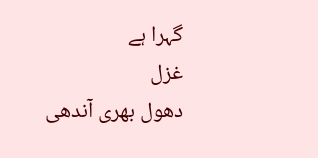گہرا ہے
غزل
دھول بھری آندھی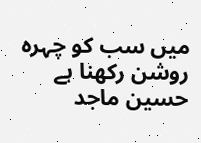میں سب کو چہرہ روشن رکھنا ہے
حسین ماجد